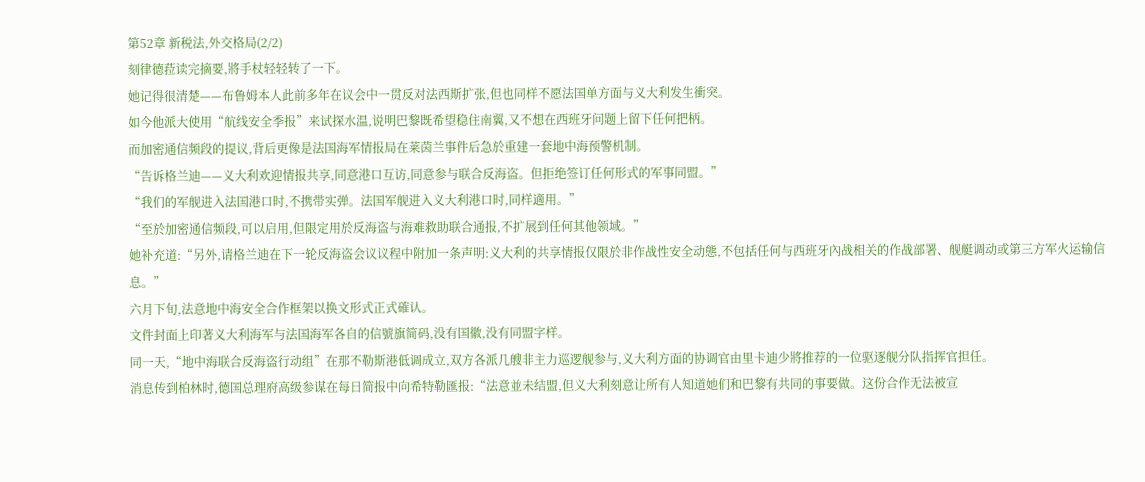第52章 新税法,外交格局(2/2)
刻律德菈读完摘要,將手杖轻轻转了一下。
她记得很清楚——布鲁姆本人此前多年在议会中一贯反对法西斯扩张,但也同样不愿法国单方面与义大利发生衝突。
如今他派大使用“航线安全季报”来试探水温,说明巴黎既希望稳住南翼,又不想在西班牙问题上留下任何把柄。
而加密通信频段的提议,背后更像是法国海军情报局在莱茵兰事件后急於重建一套地中海预警机制。
“告诉格兰迪——义大利欢迎情报共享,同意港口互访,同意参与联合反海盗。但拒绝签订任何形式的军事同盟。”
“我们的军舰进入法国港口时,不携带实弹。法国军舰进入义大利港口时,同样適用。”
“至於加密通信频段,可以启用,但限定用於反海盗与海难救助联合通报,不扩展到任何其他领域。”
她补充道:“另外,请格兰迪在下一轮反海盗会议议程中附加一条声明:义大利的共享情报仅限於非作战性安全动態,不包括任何与西班牙內战相关的作战部署、舰艇调动或第三方军火运输信息。”
六月下旬,法意地中海安全合作框架以换文形式正式確认。
文件封面上印著义大利海军与法国海军各自的信號旗简码,没有国徽,没有同盟字样。
同一天,“地中海联合反海盗行动组”在那不勒斯港低调成立,双方各派几艘非主力巡逻舰参与,义大利方面的协调官由里卡迪少將推荐的一位驱逐舰分队指挥官担任。
消息传到柏林时,德国总理府高级参谋在每日简报中向希特勒匯报:“法意並未结盟,但义大利刻意让所有人知道她们和巴黎有共同的事要做。这份合作无法被宣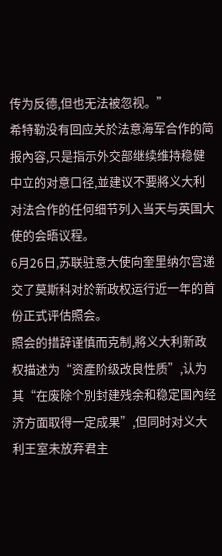传为反德,但也无法被忽视。”
希特勒没有回应关於法意海军合作的简报內容,只是指示外交部继续维持稳健中立的对意口径,並建议不要將义大利对法合作的任何细节列入当天与英国大使的会晤议程。
6月26日,苏联驻意大使向奎里纳尔宫递交了莫斯科对於新政权运行近一年的首份正式评估照会。
照会的措辞谨慎而克制,將义大利新政权描述为“资產阶级改良性质”,认为其“在废除个別封建残余和稳定国內经济方面取得一定成果”,但同时对义大利王室未放弃君主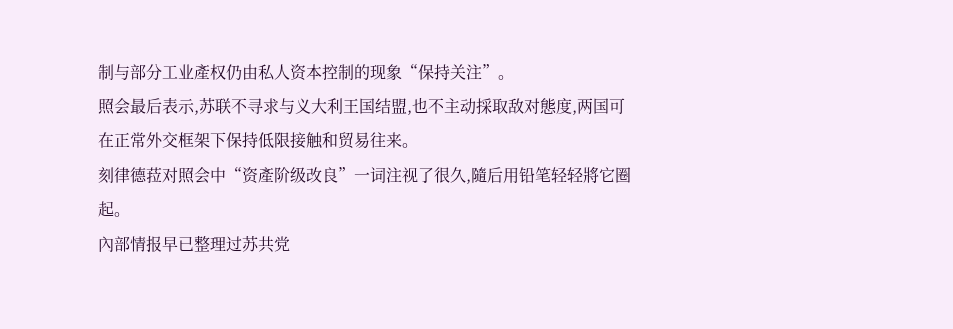制与部分工业產权仍由私人资本控制的现象“保持关注”。
照会最后表示,苏联不寻求与义大利王国结盟,也不主动採取敌对態度,两国可在正常外交框架下保持低限接触和贸易往来。
刻律德菈对照会中“资產阶级改良”一词注视了很久,隨后用铅笔轻轻將它圈起。
內部情报早已整理过苏共党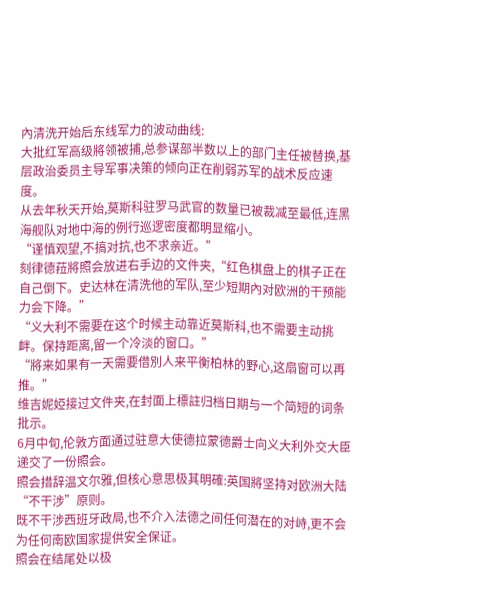內清洗开始后东线军力的波动曲线:
大批红军高级將领被捕,总参谋部半数以上的部门主任被替换,基层政治委员主导军事决策的倾向正在削弱苏军的战术反应速度。
从去年秋天开始,莫斯科驻罗马武官的数量已被裁减至最低,连黑海舰队对地中海的例行巡逻密度都明显缩小。
“谨慎观望,不搞对抗,也不求亲近。”
刻律德菈將照会放进右手边的文件夹,“红色棋盘上的棋子正在自己倒下。史达林在清洗他的军队,至少短期內对欧洲的干预能力会下降。”
“义大利不需要在这个时候主动靠近莫斯科,也不需要主动挑衅。保持距离,留一个冷淡的窗口。”
“將来如果有一天需要借別人来平衡柏林的野心,这扇窗可以再推。”
维吉妮婭接过文件夹,在封面上標註归档日期与一个简短的词条批示。
6月中旬,伦敦方面通过驻意大使德拉蒙德爵士向义大利外交大臣递交了一份照会。
照会措辞温文尔雅,但核心意思极其明確:英国將坚持对欧洲大陆“不干涉”原则。
既不干涉西班牙政局,也不介入法德之间任何潜在的对峙,更不会为任何南欧国家提供安全保证。
照会在结尾处以极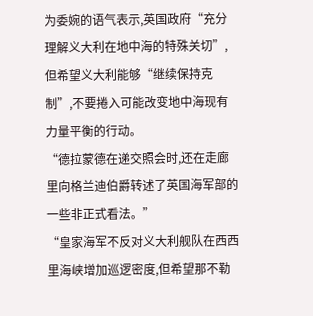为委婉的语气表示,英国政府“充分理解义大利在地中海的特殊关切”,但希望义大利能够“继续保持克制”,不要捲入可能改变地中海现有力量平衡的行动。
“德拉蒙德在递交照会时,还在走廊里向格兰迪伯爵转述了英国海军部的一些非正式看法。”
“皇家海军不反对义大利舰队在西西里海峡增加巡逻密度,但希望那不勒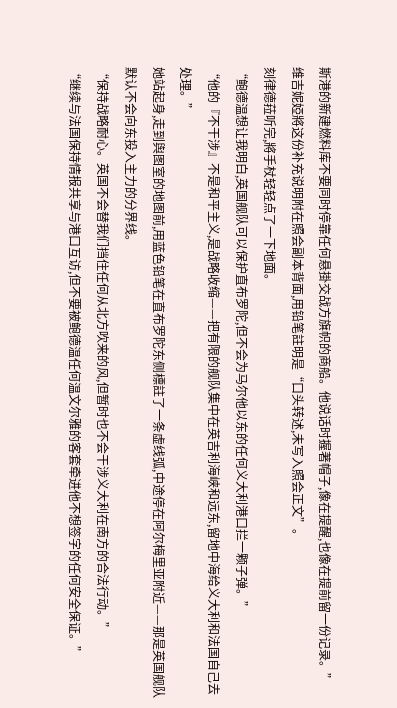斯港的新建燃料库不要同时停靠任何悬掛交战方旗帜的商船。他说话时握著帽子,像在提醒,也像在提前留一份记录。”
维吉妮婭將这份补充说明附在照会副本背面,用铅笔註明是“口头转述,未写入照会正文”。
刻律德菈听完,將手杖轻轻点了一下地面。
“鲍德温想让我明白,英国舰队可以保护直布罗陀,但不会为马尔他以东的任何义大利港口拦一颗子弹。”
“他的『不干涉』不是和平主义,是战略收缩——把有限的舰队集中在英吉利海峡和远东,留地中海给义大利和法国自己去处理。”
她站起身,走到舆图室的地图前,用蓝色铅笔在直布罗陀东侧標註了一条虚线弧,中途停在阿尔梅里亚附近——那是英国舰队默认不会向东投入主力的分界线。
“保持战略耐心。英国不会替我们挡住任何从北方吹来的风,但暂时也不会干涉义大利在南方的合法行动。”
“继续与法国保持情报共享与港口互访,但不要被鲍德温任何温文尔雅的客套牵进他不想签字的任何安全保证。”